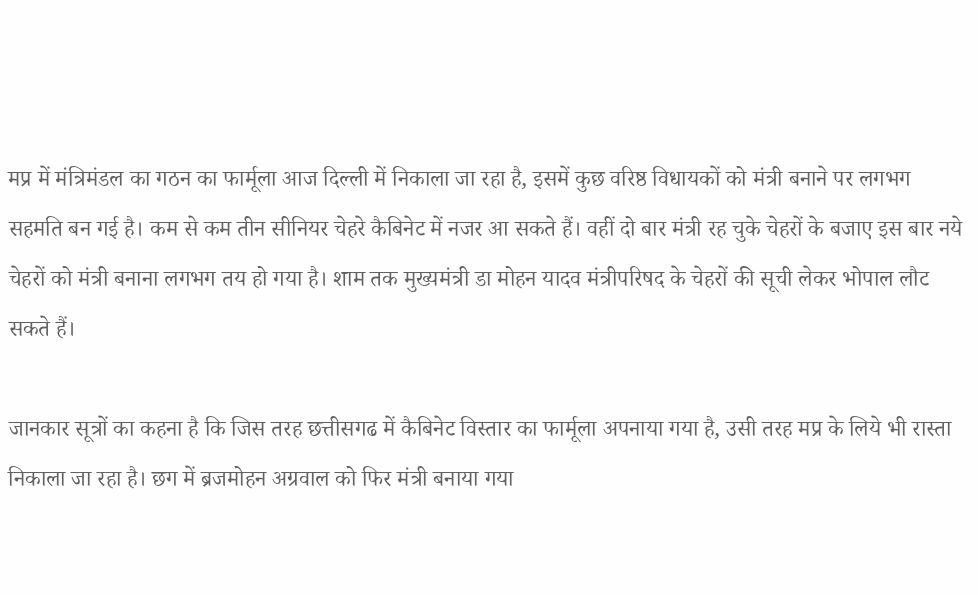मप्र में मंत्रिमंडल का गठन का फार्मूला आज दिल्ली में निकाला जा रहा है, इसमें कुछ वरिष्ठ विधायकों को मंत्री बनाने पर लगभग सहमति बन गई है। कम से कम तीन सीनियर चेहरे कैबिनेट में नजर आ सकते हैं। वहीं दो बार मंत्री रह चुके चेहरों के बजाए इस बार नये चेहरों को मंत्री बनाना लगभग तय हो गया है। शाम तक मुख्यमंत्री डा मोहन यादव मंत्रीपरिषद के चेहरों की सूची लेकर भोपाल लौट सकते हैं।

जानकार सूत्रों का कहना है कि जिस तरह छत्तीसगढ में कैबिनेट विस्तार का फार्मूला अपनाया गया है, उसी तरह मप्र के लिये भी रास्ता निकाला जा रहा है। छग में ब्रजमोहन अग्रवाल को फिर मंत्री बनाया गया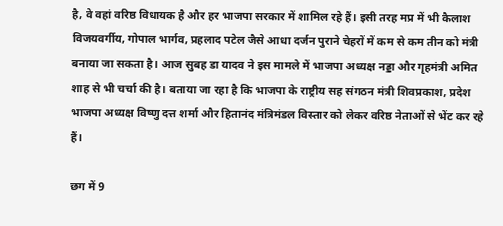है, वे वहां वरिष्ठ विधायक है और हर भाजपा सरकार में शामिल रहे हैं। इसी तरह मप्र में भी कैलाश
विजयवर्गीय, गोपाल भार्गव, प्रहलाद पटेल जैसे आधा दर्जन पुराने चेहरों में कम से कम तीन को मंत्री बनाया जा सकता है। आज सुबह डा यादव ने इस मामले में भाजपा अध्यक्ष नड्डा और गृहमंत्री अमित शाह से भी चर्चा की है। बताया जा रहा है कि भाजपा के राष्ट्रीय सह संगठन मंत्री शिवप्रकाश, प्रदेश भाजपा अध्यक्ष विष्णु दत्त शर्मा और हितानंद मंत्रिमंडल विस्तार को लेकर वरिष्ठ नेताओं से भेंट कर रहे हैं।

छग में 9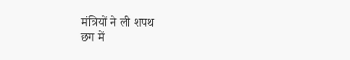मंत्रियों ने ली शपथ
छग में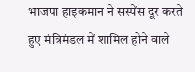भाजपा हाइकमान ने सस्पेंस दूर करते हुए मंत्रिमंडल में शामिल होने वाले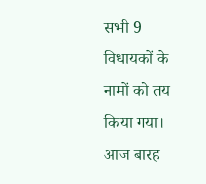सभी 9 विधायकों के नामों को तय किया गया। आज बारह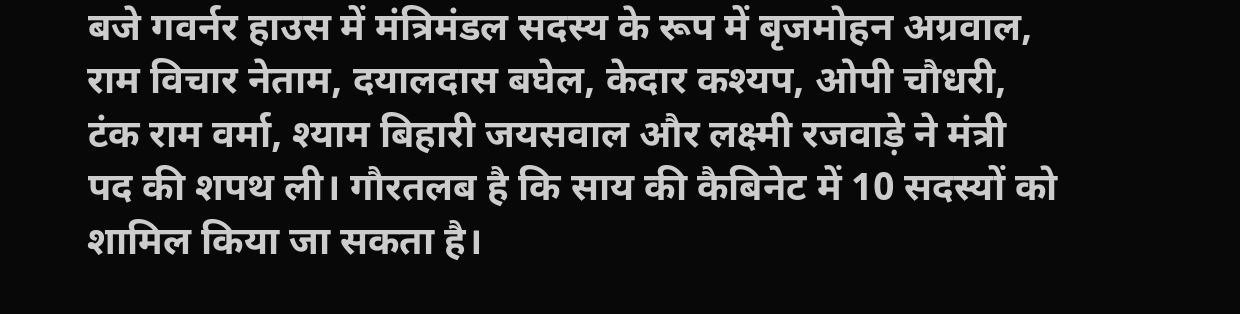बजे गवर्नर हाउस में मंत्रिमंडल सदस्य के रूप में बृजमोहन अग्रवाल, राम विचार नेताम, दयालदास बघेल, केदार कश्यप, ओपी चौधरी, टंक राम वर्मा, श्याम बिहारी जयसवाल और लक्ष्मी रजवाड़े ने मंत्री पद की शपथ ली। गौरतलब है कि साय की कैबिनेट में 10 सदस्यों को शामिल किया जा सकता है।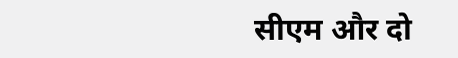सीएम और दो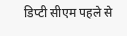डिप्टी सीएम पहले से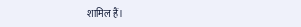शामिल हैं।